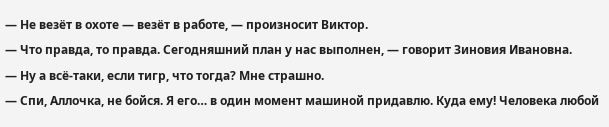— Не везёт в охоте — везёт в работе, — произносит Виктор.
— Что правда, то правда. Сегодняшний план у нас выполнен, — говорит Зиновия Ивановна.
— Ну а всё-таки, если тигр, что тогда? Мне страшно.
— Спи, Аллочка, не бойся. Я его… в один момент машиной придавлю. Куда ему! Человека любой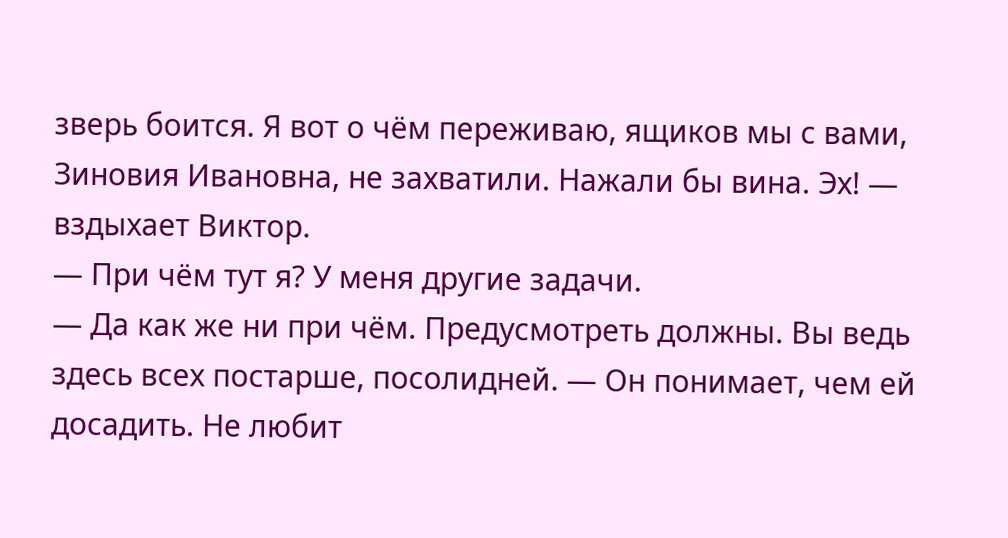зверь боится. Я вот о чём переживаю, ящиков мы с вами, Зиновия Ивановна, не захватили. Нажали бы вина. Эх! — вздыхает Виктор.
— При чём тут я? У меня другие задачи.
— Да как же ни при чём. Предусмотреть должны. Вы ведь здесь всех постарше, посолидней. — Он понимает, чем ей досадить. Не любит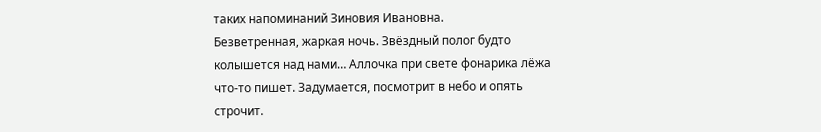таких напоминаний Зиновия Ивановна.
Безветренная, жаркая ночь. Звёздный полог будто колышется над нами… Аллочка при свете фонарика лёжа что-то пишет. Задумается, посмотрит в небо и опять строчит.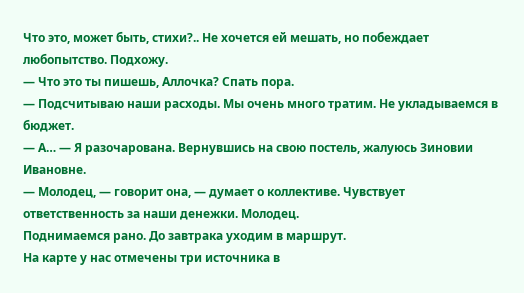Что это, может быть, стихи?.. Не хочется ей мешать, но побеждает любопытство. Подхожу.
— Что это ты пишешь, Аллочка? Спать пора.
— Подсчитываю наши расходы. Мы очень много тратим. Не укладываемся в бюджет.
— А… — Я разочарована. Вернувшись на свою постель, жалуюсь Зиновии Ивановне.
— Молодец, — говорит она, — думает о коллективе. Чувствует ответственность за наши денежки. Молодец.
Поднимаемся рано. До завтрака уходим в маршрут.
На карте у нас отмечены три источника в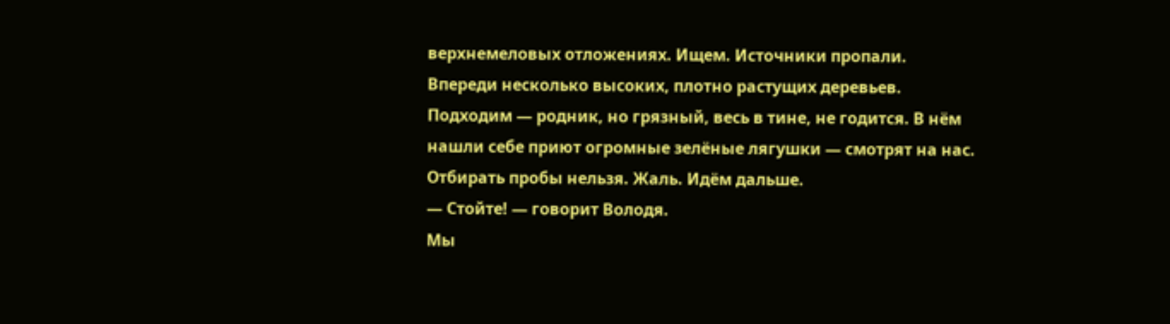верхнемеловых отложениях. Ищем. Источники пропали.
Впереди несколько высоких, плотно растущих деревьев. Подходим — родник, но грязный, весь в тине, не годится. В нём нашли себе приют огромные зелёные лягушки — смотрят на нас.
Отбирать пробы нельзя. Жаль. Идём дальше.
— Стойте! — говорит Володя.
Мы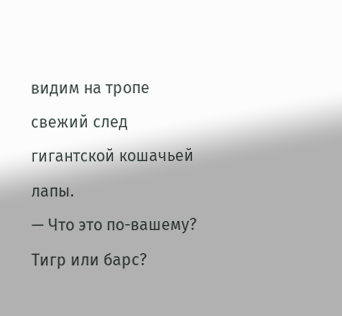видим на тропе свежий след гигантской кошачьей лапы.
— Что это по-вашему? Тигр или барс?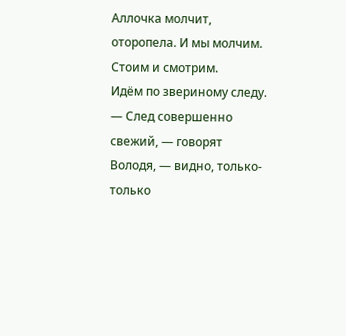Аллочка молчит, оторопела. И мы молчим. Стоим и смотрим.
Идём по звериному следу.
— След совершенно свежий, — говорят Володя, — видно, только-только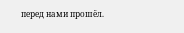перед нами прошёл.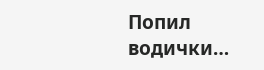Попил водички…